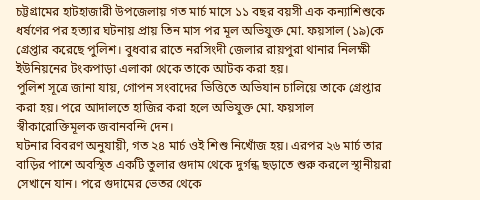চট্টগ্রামের হাটহাজারী উপজেলায় গত মার্চ মাসে ১১ বছর বয়সী এক কন্যাশিশুকে ধর্ষণের পর হত্যার ঘটনায় প্রায় তিন মাস পর মূল অভিযুক্ত মো. ফয়সাল (১৯)কে গ্রেপ্তার করেছে পুলিশ। বুধবার রাতে নরসিংদী জেলার রায়পুরা থানার নিলক্ষী ইউনিয়নের টংকপাড়া এলাকা থেকে তাকে আটক করা হয়।
পুলিশ সূত্রে জানা যায়, গোপন সংবাদের ভিত্তিতে অভিযান চালিয়ে তাকে গ্রেপ্তার করা হয়। পরে আদালতে হাজির করা হলে অভিযুক্ত মো. ফয়সাল স্বীকারোক্তিমূলক জবানবন্দি দেন।
ঘটনার বিবরণ অনুযায়ী, গত ২৪ মার্চ ওই শিশু নিখোঁজ হয়। এরপর ২৬ মার্চ তার বাড়ির পাশে অবস্থিত একটি তুলার গুদাম থেকে দুর্গন্ধ ছড়াতে শুরু করলে স্থানীয়রা সেখানে যান। পরে গুদামের ভেতর থেকে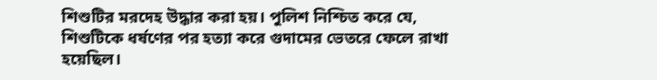শিশুটির মরদেহ উদ্ধার করা হয়। পুলিশ নিশ্চিত করে যে, শিশুটিকে ধর্ষণের পর হত্যা করে গুদামের ভেতরে ফেলে রাখা হয়েছিল।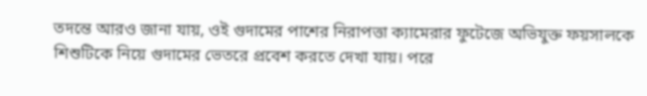তদন্তে আরও জানা যায়, ওই গুদামের পাশের নিরাপত্তা ক্যামেরার ফুটেজে অভিযুক্ত ফয়সালকে শিশুটিকে নিয়ে গুদামের ভেতরে প্রবেশ করতে দেখা যায়। পরে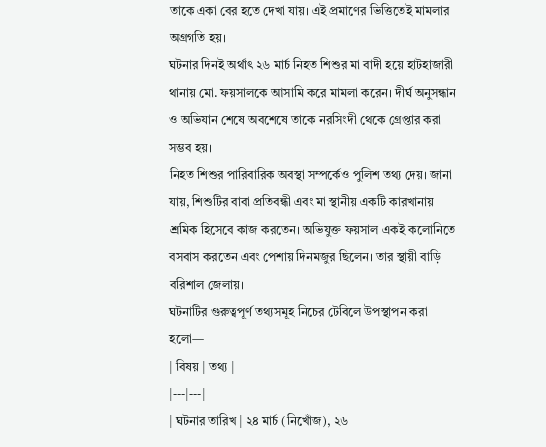তাকে একা বের হতে দেখা যায়। এই প্রমাণের ভিত্তিতেই মামলার অগ্রগতি হয়।
ঘটনার দিনই অর্থাৎ ২৬ মার্চ নিহত শিশুর মা বাদী হয়ে হাটহাজারী থানায় মো. ফয়সালকে আসামি করে মামলা করেন। দীর্ঘ অনুসন্ধান ও অভিযান শেষে অবশেষে তাকে নরসিংদী থেকে গ্রেপ্তার করা সম্ভব হয়।
নিহত শিশুর পারিবারিক অবস্থা সম্পর্কেও পুলিশ তথ্য দেয়। জানা যায়, শিশুটির বাবা প্রতিবন্ধী এবং মা স্থানীয় একটি কারখানায় শ্রমিক হিসেবে কাজ করতেন। অভিযুক্ত ফয়সাল একই কলোনিতে বসবাস করতেন এবং পেশায় দিনমজুর ছিলেন। তার স্থায়ী বাড়ি বরিশাল জেলায়।
ঘটনাটির গুরুত্বপূর্ণ তথ্যসমূহ নিচের টেবিলে উপস্থাপন করা হলো—
| বিষয় | তথ্য |
|---|---|
| ঘটনার তারিখ | ২৪ মার্চ (নিখোঁজ), ২৬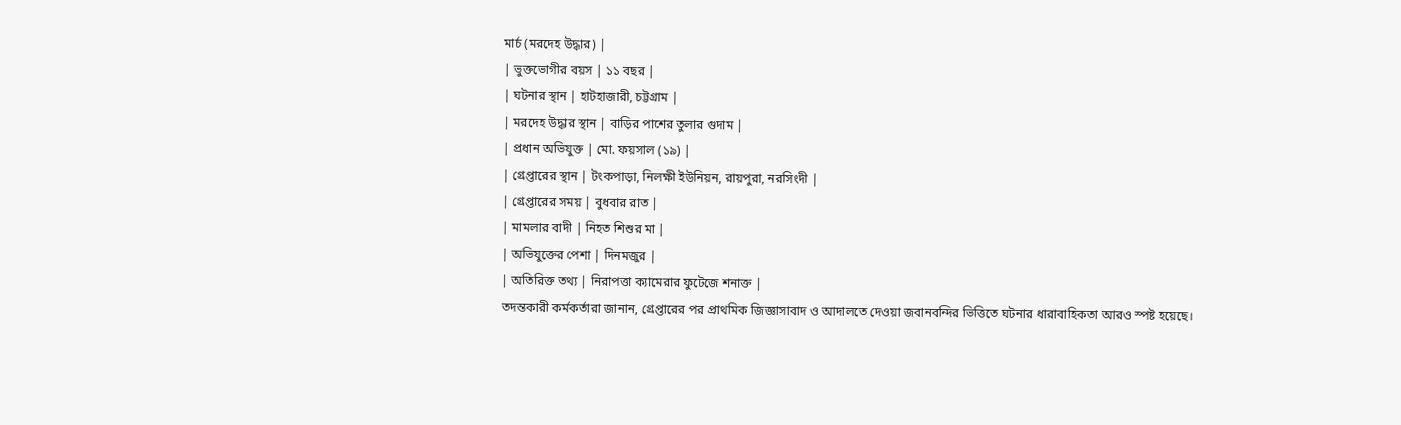মার্চ (মরদেহ উদ্ধার) |
| ভুক্তভোগীর বয়স | ১১ বছর |
| ঘটনার স্থান | হাটহাজারী, চট্টগ্রাম |
| মরদেহ উদ্ধার স্থান | বাড়ির পাশের তুলার গুদাম |
| প্রধান অভিযুক্ত | মো. ফয়সাল (১৯) |
| গ্রেপ্তারের স্থান | টংকপাড়া, নিলক্ষী ইউনিয়ন, রায়পুরা, নরসিংদী |
| গ্রেপ্তারের সময় | বুধবার রাত |
| মামলার বাদী | নিহত শিশুর মা |
| অভিযুক্তের পেশা | দিনমজুর |
| অতিরিক্ত তথ্য | নিরাপত্তা ক্যামেরার ফুটেজে শনাক্ত |
তদন্তকারী কর্মকর্তারা জানান, গ্রেপ্তারের পর প্রাথমিক জিজ্ঞাসাবাদ ও আদালতে দেওয়া জবানবন্দির ভিত্তিতে ঘটনার ধারাবাহিকতা আরও স্পষ্ট হয়েছে।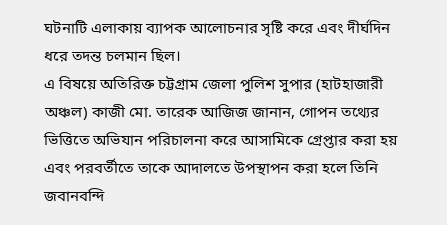ঘটনাটি এলাকায় ব্যাপক আলোচনার সৃষ্টি করে এবং দীর্ঘদিন ধরে তদন্ত চলমান ছিল।
এ বিষয়ে অতিরিক্ত চট্টগ্রাম জেলা পুলিশ সুপার (হাটহাজারী অঞ্চল) কাজী মো. তারেক আজিজ জানান, গোপন তথ্যের ভিত্তিতে অভিযান পরিচালনা করে আসামিকে গ্রেপ্তার করা হয় এবং পরবর্তীতে তাকে আদালতে উপস্থাপন করা হলে তিনি জবানবন্দি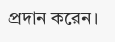প্রদান করেন।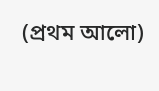(প্রথম আলো)